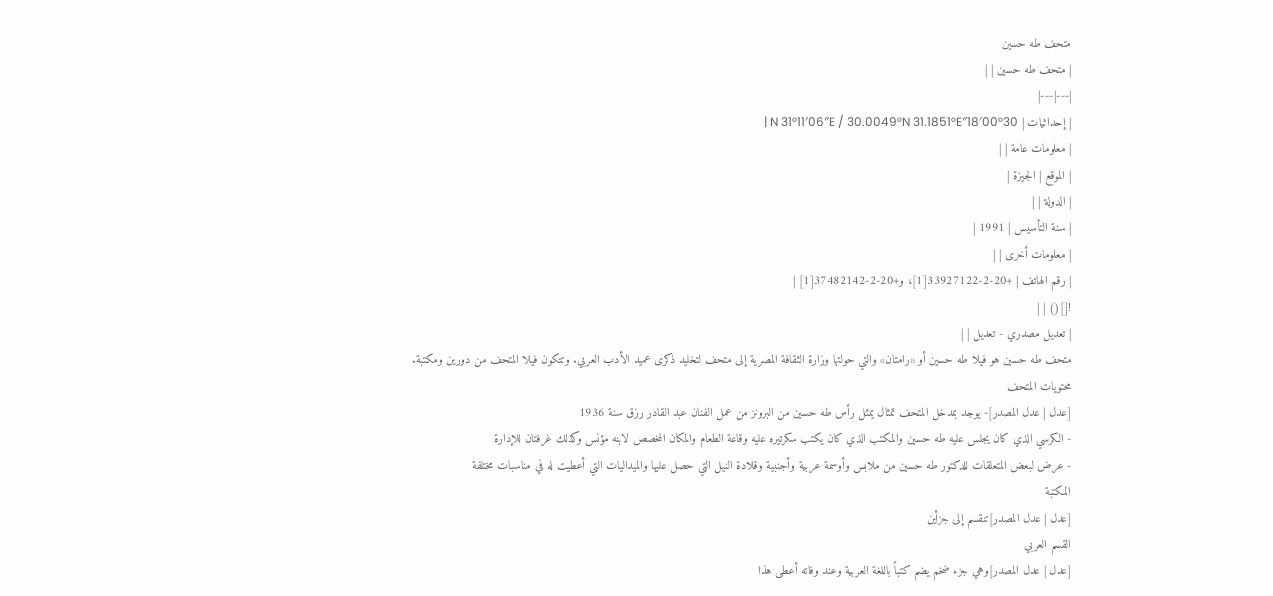متحف طه حسين
| متحف طه حسين | |
|---|---|
| إحداثيات | 30°00′18″N 31°11′06″E / 30.0049°N 31.1851°E |
| معلومات عامة | |
| الموقع | الجيزة |
| الدولة | |
| سنة التأسيس | 1991 |
| معلومات أخرى | |
| رقم الهاتف | +20-2-33927122[1]، و+20-2-37482142[1] |
![]() | |
| تعديل مصدري - تعديل | |
متحف طه حسين هو فيلا طه حسين أو «رامتان» والتي حولتها وزارة الثقافة المصرية إلى متحف لتخليد ذكرى عميد الأدب العربي. وتتكون فيلا المتحف من دورين ومكتبة.
محتويات المتحف
[عدل | عدل المصدر]- يوجد بمدخل المتحف تمثال يمثل رأس طه حسين من البرونز من عمل الفنان عبد القادر رزق سنة 1936
- الكرسي الذي كان يجلس عليه طه حسين والمكتب الذي كان يكتب سكرتيره عليه وقاعة الطعام والمكان المخصص لابنه مؤنس وكذلك غرفتان للإدارة
- عرض لبعض المتعلقات للدكتور طه حسين من ملابس وأوسمة عربية وأجنبية وقلادة النيل التي حصل عليها والميداليات التي أعطيت له في مناسبات مختلفة
المكتبة
[عدل | عدل المصدر]تنقسم إلى جزأين
القسم العربي
[عدل | عدل المصدر]وهي جزء ضخم يضم كتباً باللغة العربية وعند وفاته أعطى هذا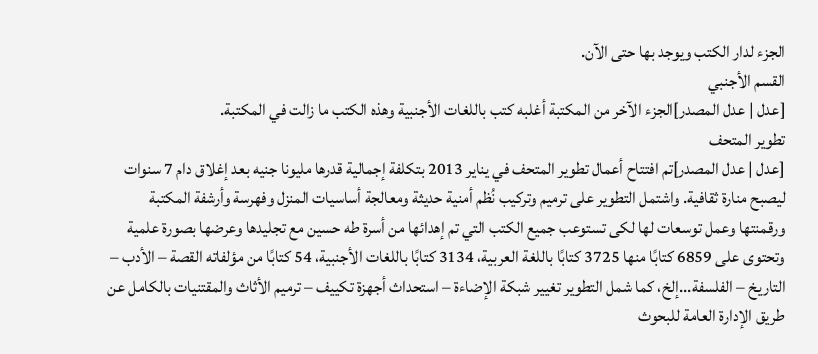الجزء لدار الكتب ويوجد بها حتى الآن.
القسم الأجنبي
[عدل | عدل المصدر]الجزء الآخر من المكتبة أغلبه كتب باللغات الأجنبية وهذه الكتب ما زالت في المكتبة.
تطوير المتحف
[عدل | عدل المصدر]تم افتتاح أعمال تطوير المتحف في يناير 2013 بتكلفة إجمالية قدرها مليونا جنيه بعد إغلاق دام 7 سنوات ليصبح منارة ثقافية. واشتمل التطوير على ترميم وتركيب نُظم أمنية حديثة ومعالجة أساسيات المنزل وفهرسة وأرشفة المكتبة ورقمنتها وعمل توسعات لها لكى تستوعب جميع الكتب التي تم إهدائها من أسرة طه حسين مع تجليدها وعرضها بصورة علمية وتحتوى على 6859 كتابًا منها 3725 كتابًا باللغة العربية، 3134 كتابًا باللغات الأجنبية، 54 كتابًا من مؤلفاته القصة – الأدب – التاريخ – الفلسفة...إلخ، كما شمل التطوير تغيير شبكة الإضاءة – استحداث أجهزة تكييف – ترميم الأثاث والمقتنيات بالكامل عن طريق الإدارة العامة للبحوث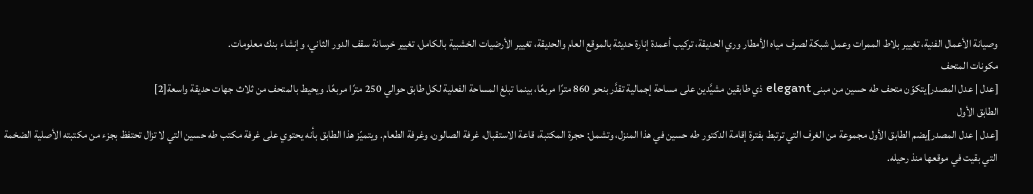وصيانة الأعمال الفنية، تغيير بلاط الممرات وعمل شبكة لصرف مياه الأمطار وري الحديقة، تركيب أعمدة إنارة حديثة بالموقع العام والحديقة، تغيير الأرضيات الخشبية بالكامل، تغيير خرسانة سقف الدور الثاني، وإنشاء بنك معلومات.
مكونات المتحف
[عدل | عدل المصدر]يتكوّن متحف طه حسين من مبنى elegant ذي طابقين مشيَّدين على مساحة إجمالية تقدَّر بنحو 860 مترًا مربعًا، بينما تبلغ المساحة الفعلية لكل طابق حوالي 250 مترًا مربعًا. ويحيط بالمتحف من ثلاث جهات حديقة واسعة[2]
الطابق الأول
[عدل | عدل المصدر]يضم الطابق الأول مجموعة من الغرف التي ترتبط بفترة إقامة الدكتور طه حسين في هذا المنزل، وتشمل: حجرة المكتبة، قاعة الاستقبال، غرفة الصالون، وغرفة الطعام. ويتميّز هذا الطابق بأنه يحتوي على غرفة مكتب طه حسين التي لا تزال تحتفظ بجزء من مكتبته الأصلية الضخمة التي بقيت في موقعها منذ رحيله.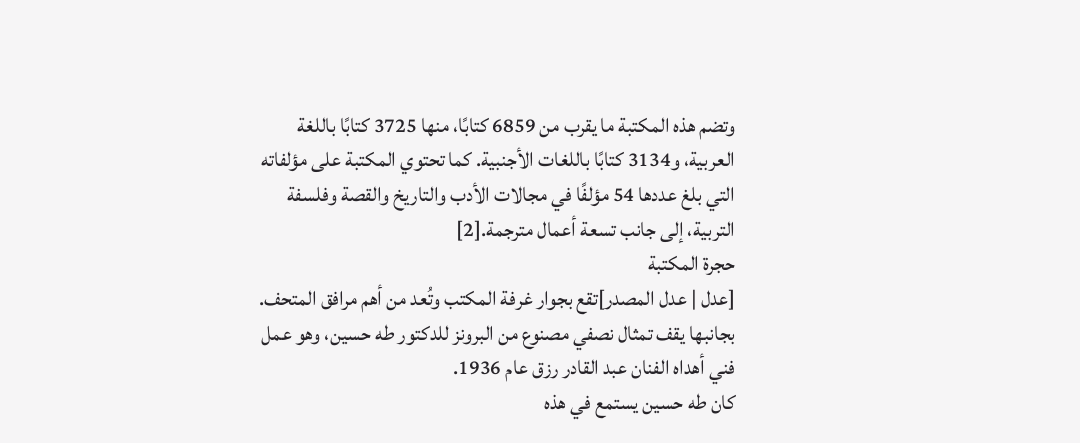وتضم هذه المكتبة ما يقرب من 6859 كتابًا، منها 3725 كتابًا باللغة العربية، و3134 كتابًا باللغات الأجنبية. كما تحتوي المكتبة على مؤلفاته التي بلغ عددها 54 مؤلفًا في مجالات الأدب والتاريخ والقصة وفلسفة التربية، إلى جانب تسعة أعمال مترجمة.[2]
حجرة المكتبة
[عدل | عدل المصدر]تقع بجوار غرفة المكتب وتُعد من أهم مرافق المتحف. بجانبها يقف تمثال نصفي مصنوع من البرونز للدكتور طه حسين، وهو عمل فني أهداه الفنان عبد القادر رزق عام 1936.
كان طه حسين يستمع في هذه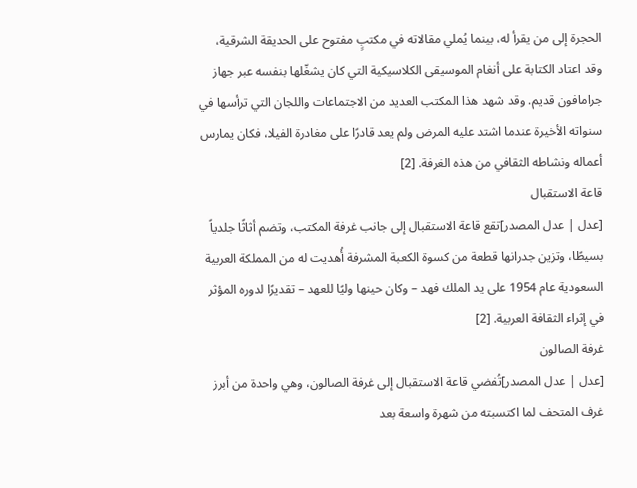الحجرة إلى من يقرأ له، بينما يُملي مقالاته في مكتبٍ مفتوح على الحديقة الشرقية، وقد اعتاد الكتابة على أنغام الموسيقى الكلاسيكية التي كان يشغّلها بنفسه عبر جهاز جرامافون قديم. وقد شهد هذا المكتب العديد من الاجتماعات واللجان التي ترأسها في سنواته الأخيرة عندما اشتد عليه المرض ولم يعد قادرًا على مغادرة الفيلا، فكان يمارس أعماله ونشاطه الثقافي من هذه الغرفة. [2]
قاعة الاستقبال
[عدل | عدل المصدر]تقع قاعة الاستقبال إلى جانب غرفة المكتب، وتضم أثاثًا جلدياً بسيطًا، وتزين جدرانها قطعة من كسوة الكعبة المشرفة أُهديت له من المملكة العربية السعودية عام 1954 على يد الملك فهد – وكان حينها وليًا للعهد – تقديرًا لدوره المؤثر في إثراء الثقافة العربية. [2]
غرفة الصالون
[عدل | عدل المصدر]تُفضي قاعة الاستقبال إلى غرفة الصالون، وهي واحدة من أبرز غرف المتحف لما اكتسبته من شهرة واسعة بعد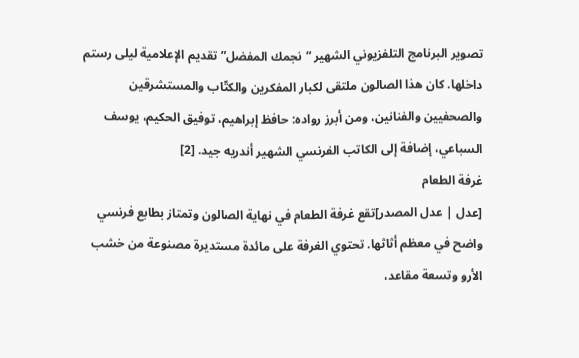تصوير البرنامج التلفزيوني الشهير “نجمك المفضل” تقديم الإعلامية ليلى رستم داخلها. كان هذا الصالون ملتقى لكبار المفكرين والكتّاب والمستشرقين والصحفيين والفنانين، ومن أبرز رواده: حافظ إبراهيم، توفيق الحكيم، يوسف السباعي، إضافة إلى الكاتب الفرنسي الشهير أندريه جيد. [2]
غرفة الطعام
[عدل | عدل المصدر]تقع غرفة الطعام في نهاية الصالون وتمتاز بطابع فرنسي واضح في معظم أثاثها. تحتوي الغرفة على مائدة مستديرة مصنوعة من خشب الأرو وتسعة مقاعد،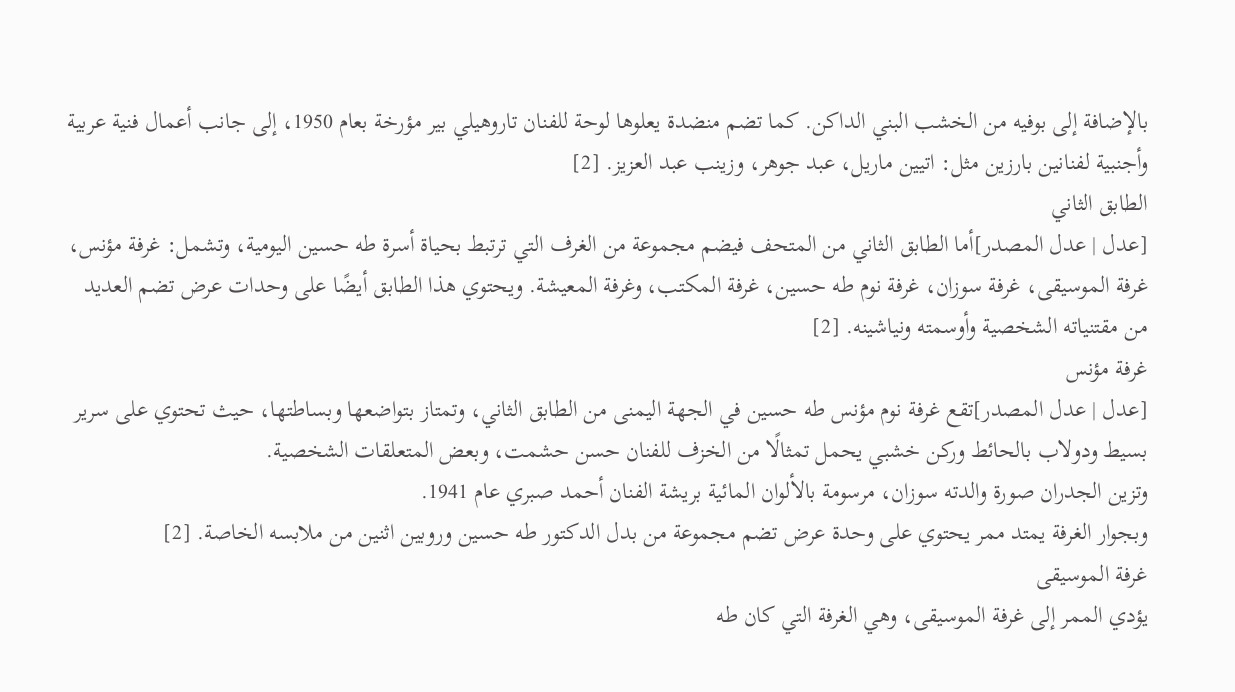بالإضافة إلى بوفيه من الخشب البني الداكن. كما تضم منضدة يعلوها لوحة للفنان تاروهيلي بير مؤرخة بعام 1950، إلى جانب أعمال فنية عربية وأجنبية لفنانين بارزين مثل: اتيين ماريل، عبد جوهر، وزينب عبد العزيز. [2]
الطابق الثاني
[عدل | عدل المصدر]أما الطابق الثاني من المتحف فيضم مجموعة من الغرف التي ترتبط بحياة أسرة طه حسين اليومية، وتشمل: غرفة مؤنس، غرفة الموسيقى، غرفة سوزان، غرفة نوم طه حسين، غرفة المكتب، وغرفة المعيشة. ويحتوي هذا الطابق أيضًا على وحدات عرض تضم العديد من مقتنياته الشخصية وأوسمته ونياشينه. [2]
غرفة مؤنس
[عدل | عدل المصدر]تقع غرفة نوم مؤنس طه حسين في الجهة اليمنى من الطابق الثاني، وتمتاز بتواضعها وبساطتها، حيث تحتوي على سرير بسيط ودولاب بالحائط وركن خشبي يحمل تمثالًا من الخزف للفنان حسن حشمت، وبعض المتعلقات الشخصية.
وتزين الجدران صورة والدته سوزان، مرسومة بالألوان المائية بريشة الفنان أحمد صبري عام 1941.
وبجوار الغرفة يمتد ممر يحتوي على وحدة عرض تضم مجموعة من بدل الدكتور طه حسين وروبين اثنين من ملابسه الخاصة. [2]
غرفة الموسيقى
يؤدي الممر إلى غرفة الموسيقى، وهي الغرفة التي كان طه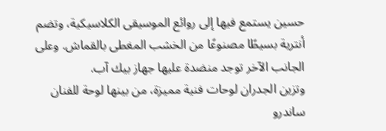حسين يستمع فيها إلى روائع الموسيقى الكلاسيكية، وتضم أنترية بسيطًا مصنوعًا من الخشب المغطى بالقماش. وعلى الجانب الآخر توجد منضدة عليها جهاز بيك آب.
وتزين الجدران لوحات فنية مميزة، من بينها لوحة للفنان ساندرو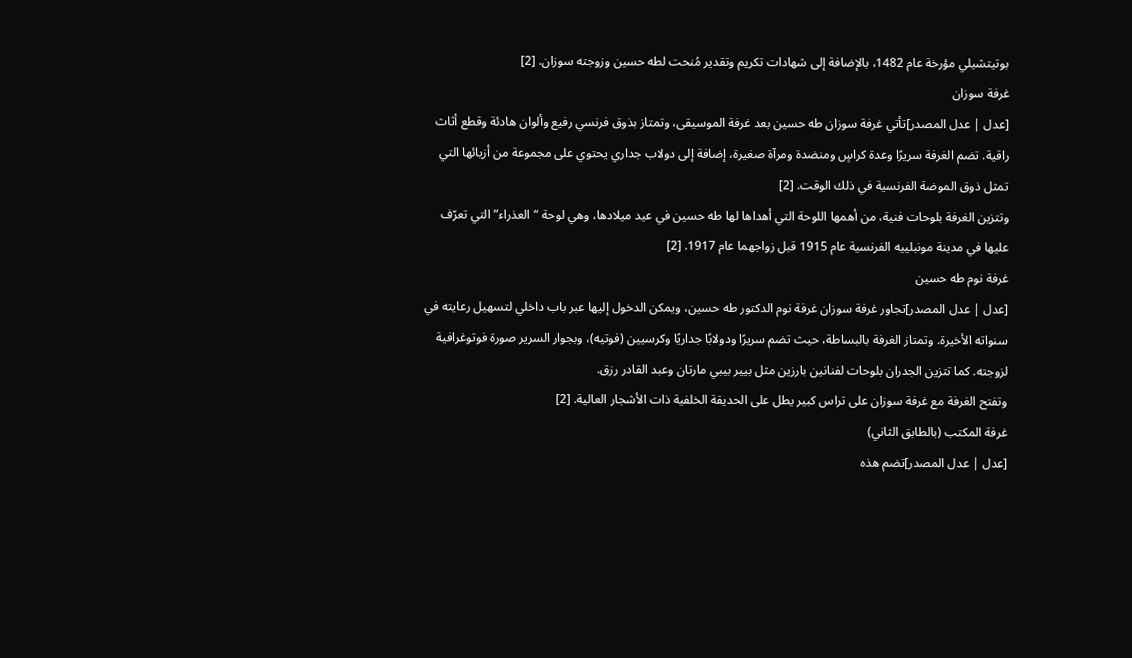بوتيتشيلي مؤرخة عام 1482، بالإضافة إلى شهادات تكريم وتقدير مُنحت لطه حسين وزوجته سوزان. [2]
غرفة سوزان
[عدل | عدل المصدر]تأتي غرفة سوزان طه حسين بعد غرفة الموسيقى، وتمتاز بذوق فرنسي رفيع وألوان هادئة وقطع أثاث راقية. تضم الغرفة سريرًا وعدة كراسٍ ومنضدة ومرآة صغيرة، إضافة إلى دولاب جداري يحتوي على مجموعة من أزيائها التي تمثل ذوق الموضة الفرنسية في ذلك الوقت. [2]
وتتزين الغرفة بلوحات فنية، من أهمها اللوحة التي أهداها لها طه حسين في عيد ميلادها، وهي لوحة “العذراء” التي تعرّف عليها في مدينة مونبلييه الفرنسية عام 1915 قبل زواجهما عام 1917. [2]
غرفة نوم طه حسين
[عدل | عدل المصدر]تجاور غرفة سوزان غرفة نوم الدكتور طه حسين، ويمكن الدخول إليها عبر باب داخلي لتسهيل رعايته في سنواته الأخيرة. وتمتاز الغرفة بالبساطة، حيث تضم سريرًا ودولابًا جداريًا وكرسيين (فوتيه)، وبجوار السرير صورة فوتوغرافية لزوجته. كما تتزين الجدران بلوحات لفنانين بارزين مثل بيير بيبي مارتان وعبد القادر رزق.
وتفتح الغرفة مع غرفة سوزان على تراس كبير يطل على الحديقة الخلفية ذات الأشجار العالية. [2]
غرفة المكتب (بالطابق الثاني)
[عدل | عدل المصدر]تضم هذه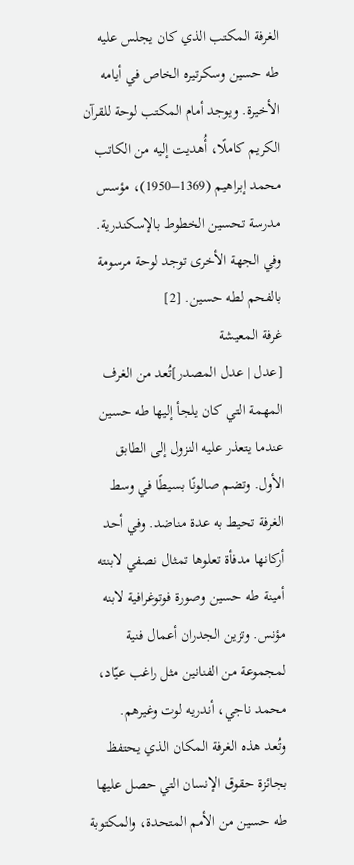الغرفة المكتب الذي كان يجلس عليه طه حسين وسكرتيره الخاص في أيامه الأخيرة. ويوجد أمام المكتب لوحة للقرآن الكريم كاملًا، أُهديت إليه من الكاتب محمد إبراهيم (1369–1950)، مؤسس مدرسة تحسين الخطوط بالإسكندرية. وفي الجهة الأخرى توجد لوحة مرسومة بالفحم لطه حسين. [2]
غرفة المعيشة
[عدل | عدل المصدر]تُعد من الغرف المهمة التي كان يلجأ إليها طه حسين عندما يتعذر عليه النزول إلى الطابق الأول. وتضم صالونًا بسيطًا في وسط الغرفة تحيط به عدة مناضد. وفي أحد أركانها مدفأة تعلوها تمثال نصفي لابنته أمينة طه حسين وصورة فوتوغرافية لابنه مؤنس. وتزين الجدران أعمال فنية لمجموعة من الفنانين مثل راغب عيّاد، محمد ناجي، أندريه لوت وغيرهم.
وتُعد هذه الغرفة المكان الذي يحتفظ بجائزة حقوق الإنسان التي حصل عليها طه حسين من الأمم المتحدة، والمكتوبة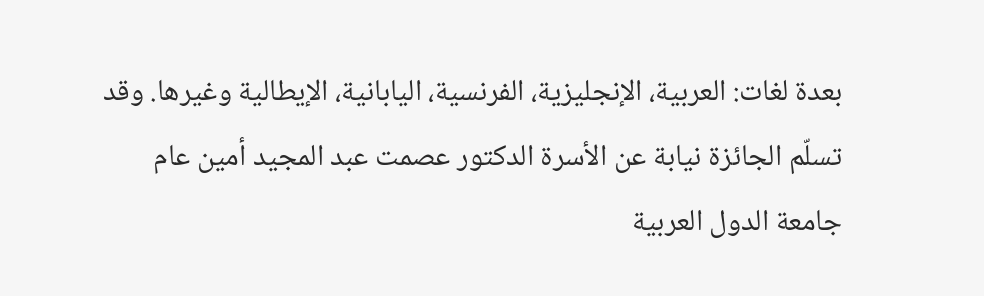بعدة لغات: العربية، الإنجليزية، الفرنسية، اليابانية، الإيطالية وغيرها. وقد تسلّم الجائزة نيابة عن الأسرة الدكتور عصمت عبد المجيد أمين عام جامعة الدول العربية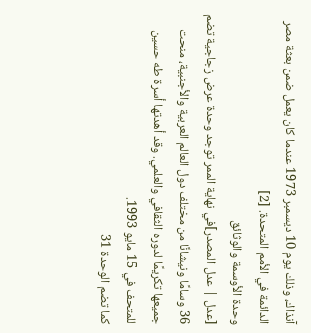آنذاك، وذلك يوم 10 ديسمبر 1973 عندما كان يعمل ضمن بعثة مصر الدائمة في الأمم المتحدة. [2]
وحدة الأوسمة والوثائق
[عدل | عدل المصدر]في نهاية الممر توجد وحدة عرض زجاجية تضم 36 وسامًا ونيشانًا من مختلف دول العالم العربية والأجنبية، منحت جميعها تكريمًا لدوره الثقافي والعلمي. وقد أهدتها أسرة طه حسين للمتحف في 15 مايو 1993.
كما تضم الوحدة 31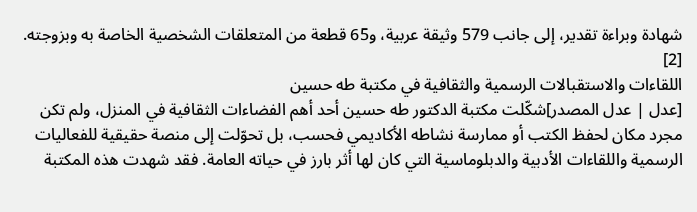شهادة وبراءة تقدير، إلى جانب 579 وثيقة عربية، و65 قطعة من المتعلقات الشخصية الخاصة به وبزوجته. [2]
اللقاءات والاستقبالات الرسمية والثقافية في مكتبة طه حسين
[عدل | عدل المصدر]شكّلت مكتبة الدكتور طه حسين أحد أهم الفضاءات الثقافية في المنزل، ولم تكن مجرد مكان لحفظ الكتب أو ممارسة نشاطه الأكاديمي فحسب، بل تحوّلت إلى منصة حقيقية للفعاليات الرسمية واللقاءات الأدبية والدبلوماسية التي كان لها أثر بارز في حياته العامة. فقد شهدت هذه المكتبة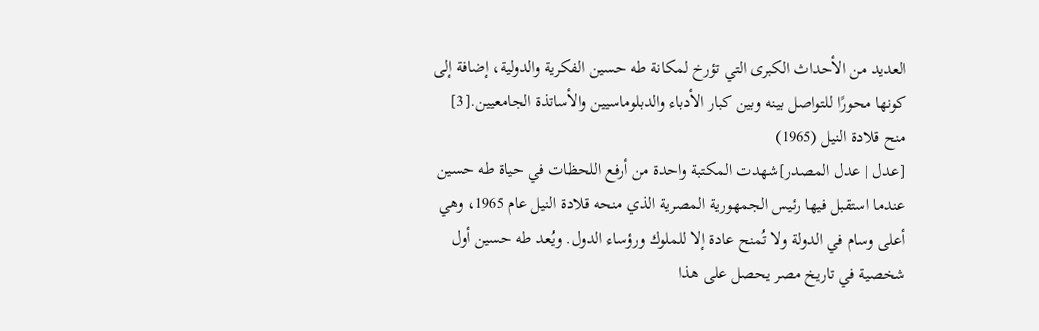العديد من الأحداث الكبرى التي تؤرخ لمكانة طه حسين الفكرية والدولية، إضافة إلى كونها محورًا للتواصل بينه وبين كبار الأدباء والدبلوماسيين والأساتذة الجامعيين.[3]
منح قلادة النيل (1965)
[عدل | عدل المصدر]شهدت المكتبة واحدة من أرفع اللحظات في حياة طه حسين عندما استقبل فيها رئيس الجمهورية المصرية الذي منحه قلادة النيل عام 1965، وهي أعلى وسام في الدولة ولا تُمنح عادة إلا للملوك ورؤساء الدول. ويُعد طه حسين أول شخصية في تاريخ مصر يحصل على هذا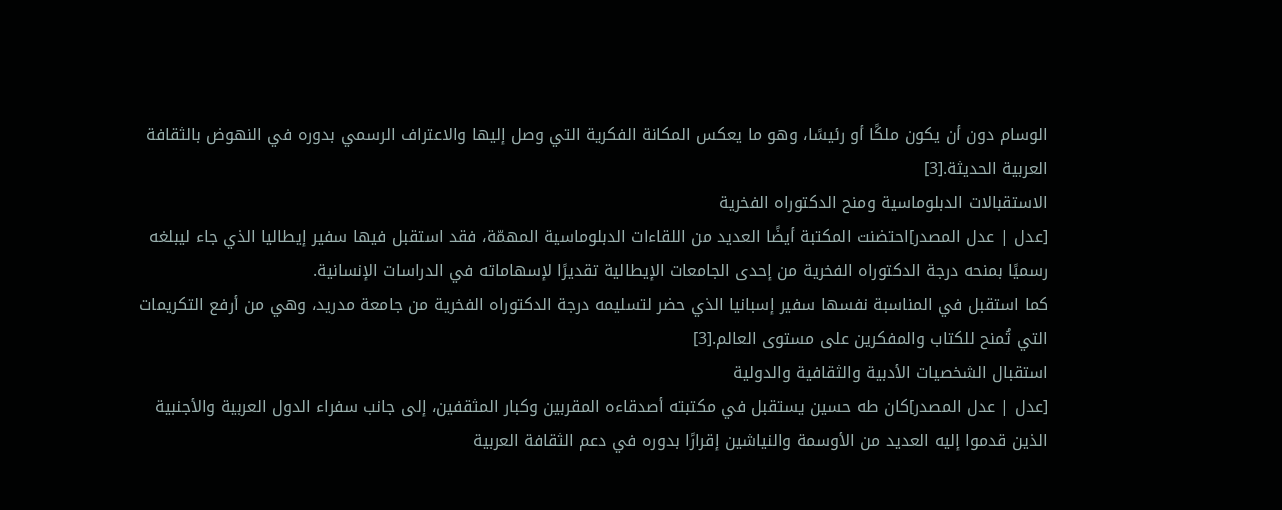الوسام دون أن يكون ملكًا أو رئيسًا، وهو ما يعكس المكانة الفكرية التي وصل إليها والاعتراف الرسمي بدوره في النهوض بالثقافة العربية الحديثة.[3]
الاستقبالات الدبلوماسية ومنح الدكتوراه الفخرية
[عدل | عدل المصدر]احتضنت المكتبة أيضًا العديد من اللقاءات الدبلوماسية المهمّة، فقد استقبل فيها سفير إيطاليا الذي جاء ليبلغه رسميًا بمنحه درجة الدكتوراه الفخرية من إحدى الجامعات الإيطالية تقديرًا لإسهاماته في الدراسات الإنسانية.
كما استقبل في المناسبة نفسها سفير إسبانيا الذي حضر لتسليمه درجة الدكتوراه الفخرية من جامعة مدريد، وهي من أرفع التكريمات التي تُمنح للكتاب والمفكرين على مستوى العالم.[3]
استقبال الشخصيات الأدبية والثقافية والدولية
[عدل | عدل المصدر]كان طه حسين يستقبل في مكتبته أصدقاءه المقربين وكبار المثقفين، إلى جانب سفراء الدول العربية والأجنبية الذين قدموا إليه العديد من الأوسمة والنياشين إقرارًا بدوره في دعم الثقافة العربية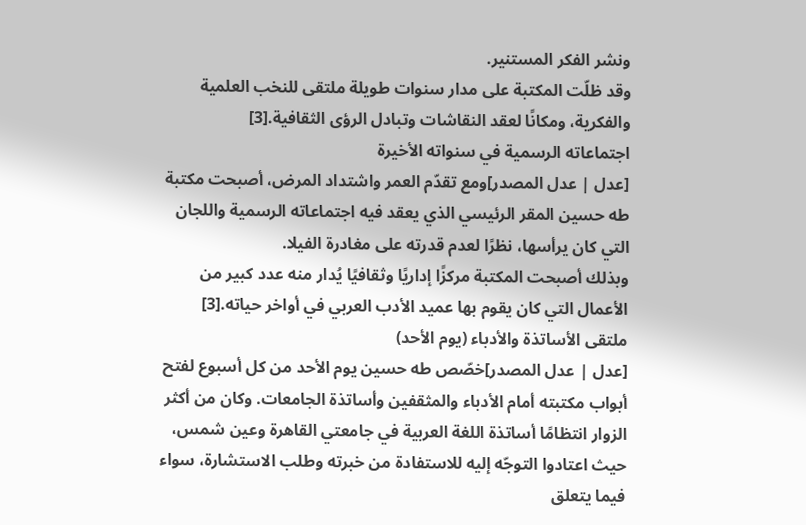ونشر الفكر المستنير.
وقد ظلّت المكتبة على مدار سنوات طويلة ملتقى للنخب العلمية والفكرية، ومكانًا لعقد النقاشات وتبادل الرؤى الثقافية.[3]
اجتماعاته الرسمية في سنواته الأخيرة
[عدل | عدل المصدر]ومع تقدّم العمر واشتداد المرض، أصبحت مكتبة طه حسين المقر الرئيسي الذي يعقد فيه اجتماعاته الرسمية واللجان التي كان يرأسها، نظرًا لعدم قدرته على مغادرة الفيلا.
وبذلك أصبحت المكتبة مركزًا إداريًا وثقافيًا يُدار منه عدد كبير من الأعمال التي كان يقوم بها عميد الأدب العربي في أواخر حياته.[3]
ملتقى الأساتذة والأدباء (يوم الأحد)
[عدل | عدل المصدر]خصّص طه حسين يوم الأحد من كل أسبوع لفتح أبواب مكتبته أمام الأدباء والمثقفين وأساتذة الجامعات. وكان من أكثر الزوار انتظامًا أساتذة اللغة العربية في جامعتي القاهرة وعين شمس، حيث اعتادوا التوجّه إليه للاستفادة من خبرته وطلب الاستشارة، سواء فيما يتعلق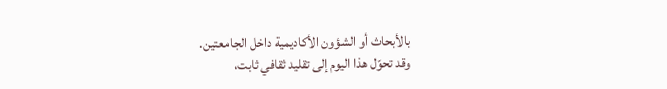بالأبحاث أو الشؤون الأكاديمية داخل الجامعتين.
وقد تحوّل هذا اليوم إلى تقليد ثقافي ثابت،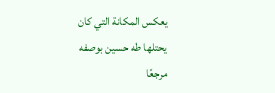يعكس المكانة التي كان يحتلها طه حسين بوصفه مرجعًا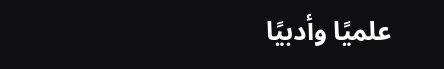علميًا وأدبيًا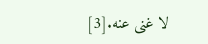لا غنى عنه.[3]